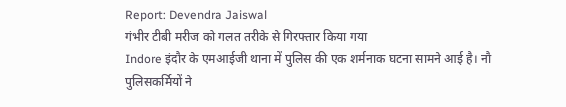Report: Devendra Jaiswal
गंभीर टीबी मरीज को गलत तरीके से गिरफ्तार किया गया
Indore इंदौर के एमआईजी थाना में पुलिस की एक शर्मनाक घटना सामने आई है। नौ पुलिसकर्मियों ने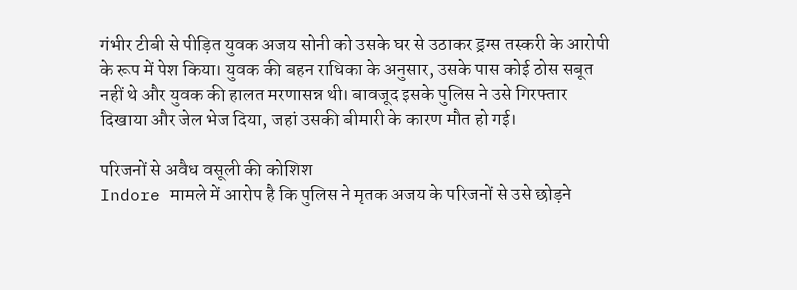गंभीर टीबी से पीड़ित युवक अजय सोनी को उसके घर से उठाकर ड्रग्स तस्करी के आरोपी के रूप में पेश किया। युवक की बहन राधिका के अनुसार, उसके पास कोई ठोस सबूत नहीं थे और युवक की हालत मरणासन्न थी। बावजूद इसके पुलिस ने उसे गिरफ्तार दिखाया और जेल भेज दिया, जहां उसकी बीमारी के कारण मौत हो गई।

परिजनों से अवैध वसूली की कोशिश
Indore मामले में आरोप है कि पुलिस ने मृतक अजय के परिजनों से उसे छोड़ने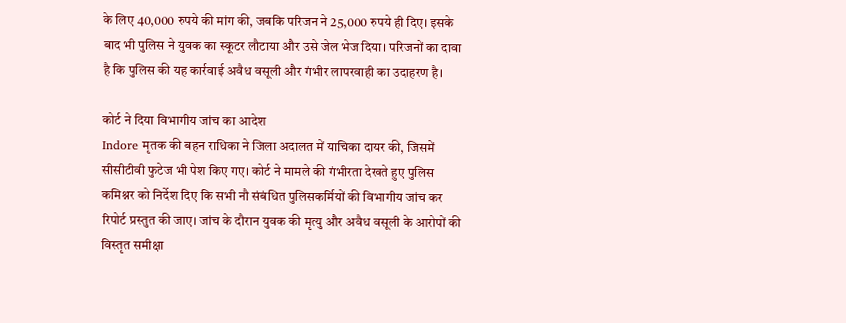के लिए 40,000 रुपये की मांग की, जबकि परिजन ने 25,000 रुपये ही दिए। इसके बाद भी पुलिस ने युवक का स्कूटर लौटाया और उसे जेल भेज दिया। परिजनों का दावा है कि पुलिस की यह कार्रवाई अवैध वसूली और गंभीर लापरवाही का उदाहरण है।

कोर्ट ने दिया विभागीय जांच का आदेश
Indore मृतक की बहन राधिका ने जिला अदालत में याचिका दायर की, जिसमें सीसीटीवी फुटेज भी पेश किए गए। कोर्ट ने मामले की गंभीरता देखते हुए पुलिस कमिश्नर को निर्देश दिए कि सभी नौ संबंधित पुलिसकर्मियों की विभागीय जांच कर रिपोर्ट प्रस्तुत की जाए। जांच के दौरान युवक की मृत्यु और अवैध वसूली के आरोपों की विस्तृत समीक्षा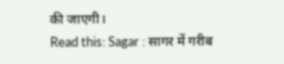की जाएगी।
Read this: Sagar : सागर में गरीब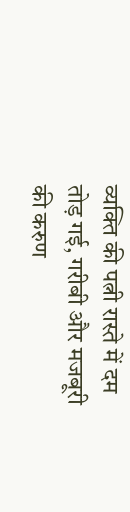व्यक्ति की पत्नी रास्ते में दम तोड़ गई, गरीबी और मजबूरी की करुण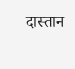दास्तान